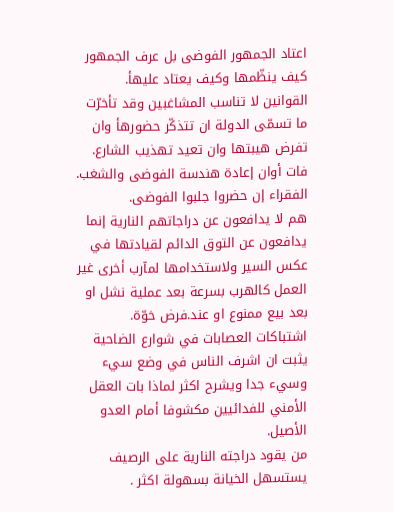اعتاد الجمهور الفوضى بل عرف الجمهور كيف ينظّمها وكيف يعتاد عليهأ.
القوانين لا تناسب المشاغبين وقد تأخرّت ما تسمّى الدولة ان تتذكّر حضورهأ وان تفرض هيبتها وان تعيد تهذيب الشارع.
فات أوان إعادة هندسة الفوضى والشغب.
الفقراء إن حضروا جلبوا الفوضى.
هم لا يدافعون عن دراجاتهم النارية إنما يدافعون عن التوق الدائم لقيادتها في عكس السير ولاستخدامها لمآرب أخرى غير العمل كالهرب بسرعة بعد عملية نشل او بعد بيع ممنوع او عند.فرض خوّة.
اشتباكات العصابات في شوارع الضاحية يثبت ان اشرف الناس في وضع سيء وسيء جدا ويشرح اكثر لماذا بات العقل الأمني للفدائيين مكشوفا أمام العدو الأصيل.
من يقود دراجته النارية على الرصيف يستسهل الخيانة بسهولة اكثر .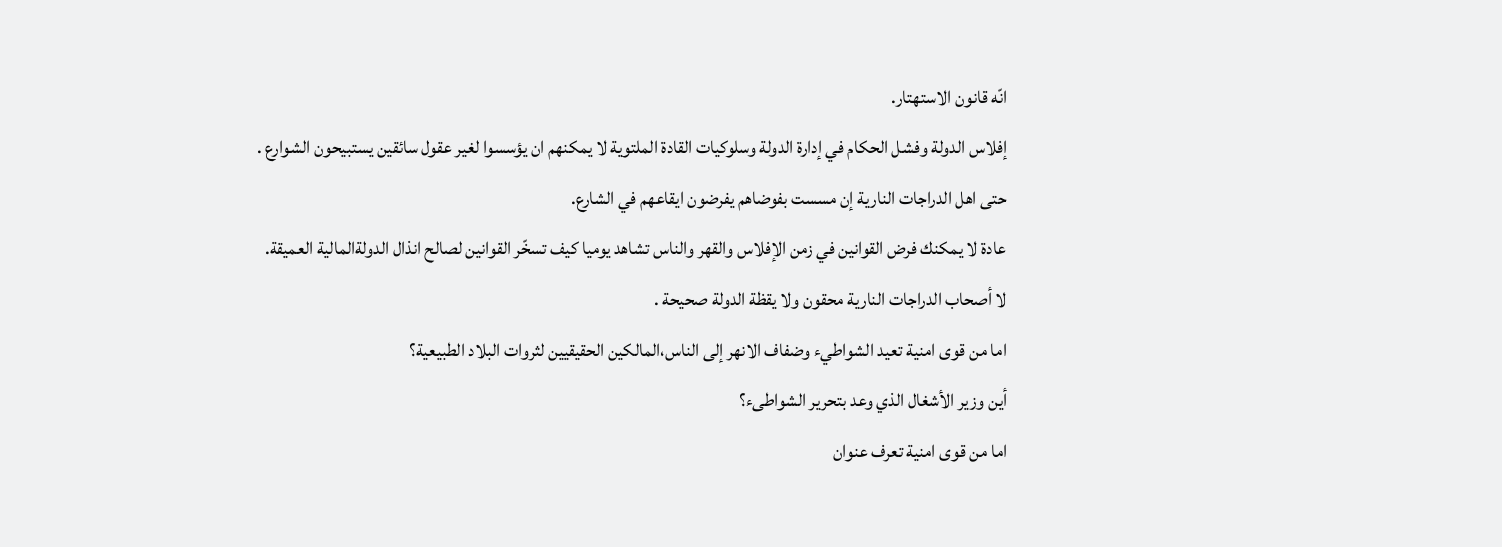انّه قانون الاستهتار.
إفلاس الدولة وفشل الحكام في إدارة الدولة وسلوكيات القادة الملتوية لا يمكنهم ان يؤسسوا لغير عقول سائقين يستبيحون الشوارع .
حتى اهل الدراجات النارية إن مسست بفوضاهم يفرضون ايقاعهم في الشارع.
عادة لا يمكنك فرض القوانين في زمن الإفلاس والقهر والناس تشاهد يوميا كيف تسخّر القوانين لصالح انذال الدولةالمالية العميقة.
لا أصحاب الدراجات النارية محقون ولا يقظة الدولة صحيحة .
اما من قوى امنية تعيد الشواطيء وضفاف الانهر إلى الناس،المالكين الحقيقيين لثروات البلاد الطبيعية؟
أين وزير الأشغال الذي وعد بتحرير الشواطىء؟
اما من قوى امنية تعرف عنوان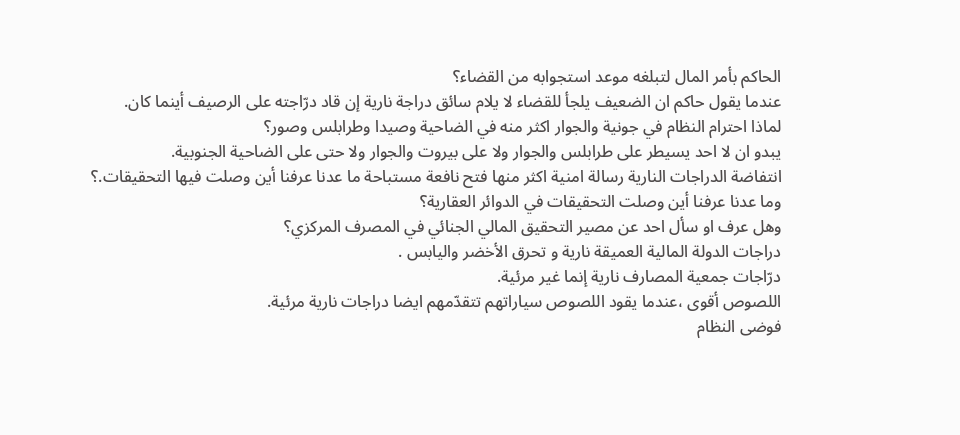الحاكم بأمر المال لتبلغه موعد استجوابه من القضاء؟
عندما يقول حاكم ان الضعيف يلجأ للقضاء لا يلام سائق دراجة نارية إن قاد درّاجته على الرصيف أينما كان.
لماذا احترام النظام في جونية والجوار اكثر منه في الضاحية وصيدا وطرابلس وصور؟
يبدو ان لا احد يسيطر على طرابلس والجوار ولا على بيروت والجوار ولا حتى على الضاحية الجنوبية.
انتفاضة الدراجات النارية رسالة امنية اكثر منها فتح نافعة مستباحة ما عدنا عرفنا أين وصلت فيها التحقيقات.؟
وما عدنا عرفنا أين وصلت التحقيقات في الدوائر العقارية؟
وهل عرف او سأل احد عن مصير التحقيق المالي الجنائي في المصرف المركزي؟
دراجات الدولة المالية العميقة نارية و تحرق الأخضر واليابس .
درّاجات جمعية المصارف نارية إنما غير مرئية.
اللصوص أقوى ،عندما يقود اللصوص سياراتهم تتقدّمهم ايضا دراجات نارية مرئية.
فوضى النظام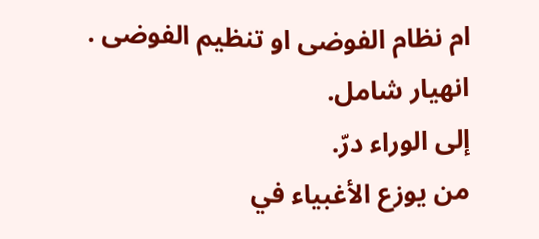ام نظام الفوضى او تنظيم الفوضى .
انهيار شامل.
إلى الوراء درّ.
من يوزع الأغبياء في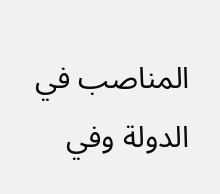المناصب في الدولة وفي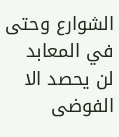الشوارع وحتى في المعابد لن يحصد الا الفوضى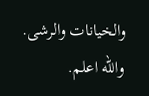والخيانات والرشى.
والله اعلم.